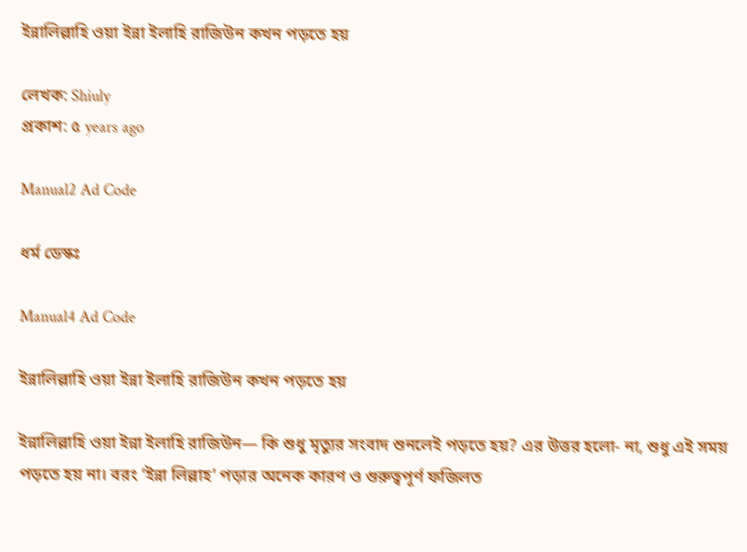ইন্নালিল্লাহি ওয়া ইন্না ইলাহি রাজিউন কখন পড়তে হয়

লেখক: Shiuly
প্রকাশ: ৫ years ago

Manual2 Ad Code

ধর্ম ডেস্কঃ

Manual4 Ad Code

ইন্নালিল্লাহি ওয়া ইন্না ইলাহি রাজিউন কখন পড়তে হয়

ইন্নালিল্লাহি ওয়া ইন্না ইলাহি রাজিউন— কি শুধু মৃত্যুর সংবাদ শুনলেই পড়তে হয়? এর উত্তর হলো- না, শুধু এই সময় পড়তে হয় না। বরং ‘ইন্না লিল্লাহ’ পড়ার অনেক কারণ ও গুরুত্বপূর্ণ ফজিলত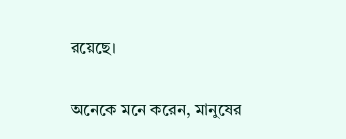রয়েছে।

অনেকে মনে করেন, মানুষের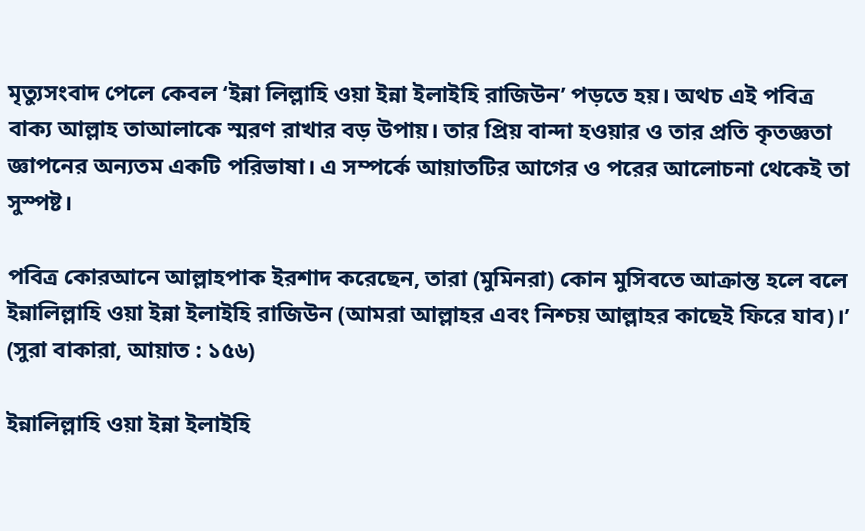মৃত্যুসংবাদ পেলে কেবল ‘ইন্না লিল্লাহি ওয়া ইন্না ইলাইহি রাজিউন’ পড়তে হয়। অথচ এই পবিত্র বাক্য আল্লাহ তাআলাকে স্মরণ রাখার বড় উপায়। তার প্রিয় বান্দা হওয়ার ও তার প্রতি কৃতজ্ঞতা জ্ঞাপনের অন্যতম একটি পরিভাষা। এ সম্পর্কে আয়াতটির আগের ও পরের আলোচনা থেকেই তা সুস্পষ্ট।

পবিত্র কোরআনে আল্লাহপাক ইরশাদ করেছেন, তারা (মুমিনরা) কোন মুসিবতে আক্রান্ত হলে বলে ইন্নালিল্লাহি ওয়া ইন্না ইলাইহি রাজিউন (আমরা আল্লাহর এবং নিশ্চয় আল্লাহর কাছেই ফিরে যাব)।’ (সুরা বাকারা, আয়াত : ১৫৬)

ইন্নালিল্লাহি ওয়া ইন্না ইলাইহি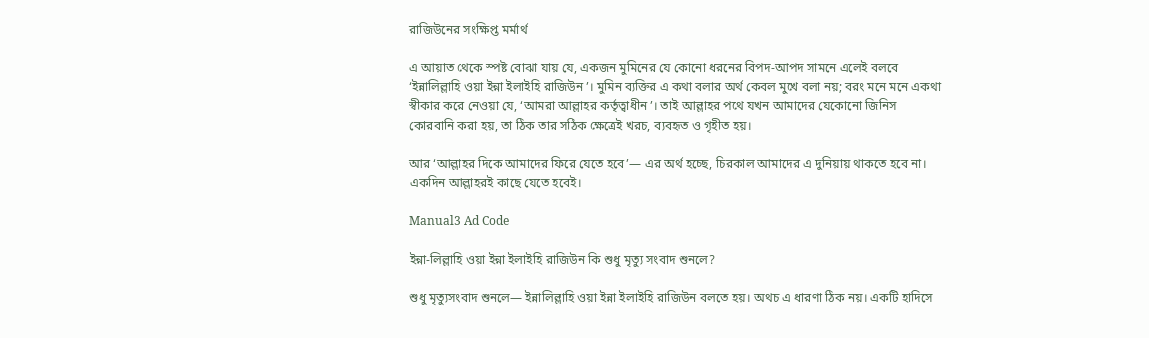রাজিউনের সংক্ষিপ্ত মর্মার্থ

এ আয়াত থেকে স্পষ্ট বোঝা যায় যে, একজন মুমিনের যে কোনো ধরনের বিপদ-আপদ সামনে এলেই বলবে ‘ইন্নালিল্লাহি ওয়া ইন্না ইলাইহি রাজিউন’। মুমিন ব্যক্তির এ কথা বলার অর্থ কেবল মুখে বলা নয়; বরং মনে মনে একথা স্বীকার করে নেওয়া যে, ‘আমরা আল্লাহর কর্তৃত্বাধীন’। তাই আল্লাহর পথে যখন আমাদের যেকোনো জিনিস কোরবানি করা হয়, তা ঠিক তার সঠিক ক্ষেত্রেই খরচ, ব্যবহৃত ও গৃহীত হয়।

আর ‘আল্লাহর দিকে আমাদের ফিরে যেতে হবে’— এর অর্থ হচ্ছে, চিরকাল আমাদের এ দুনিয়ায় থাকতে হবে না। একদিন আল্লাহরই কাছে যেতে হবেই।

Manual3 Ad Code

ইন্না-লিল্লাহি ওয়া ইন্না ইলাইহি রাজিউন কি শুধু মৃত্যু সংবাদ শুনলে?

শুধু মৃত্যুসংবাদ শুনলে— ইন্নালিল্লাহি ওয়া ইন্না ইলাইহি রাজিউন বলতে হয়। অথচ এ ধারণা ঠিক নয়। একটি হাদিসে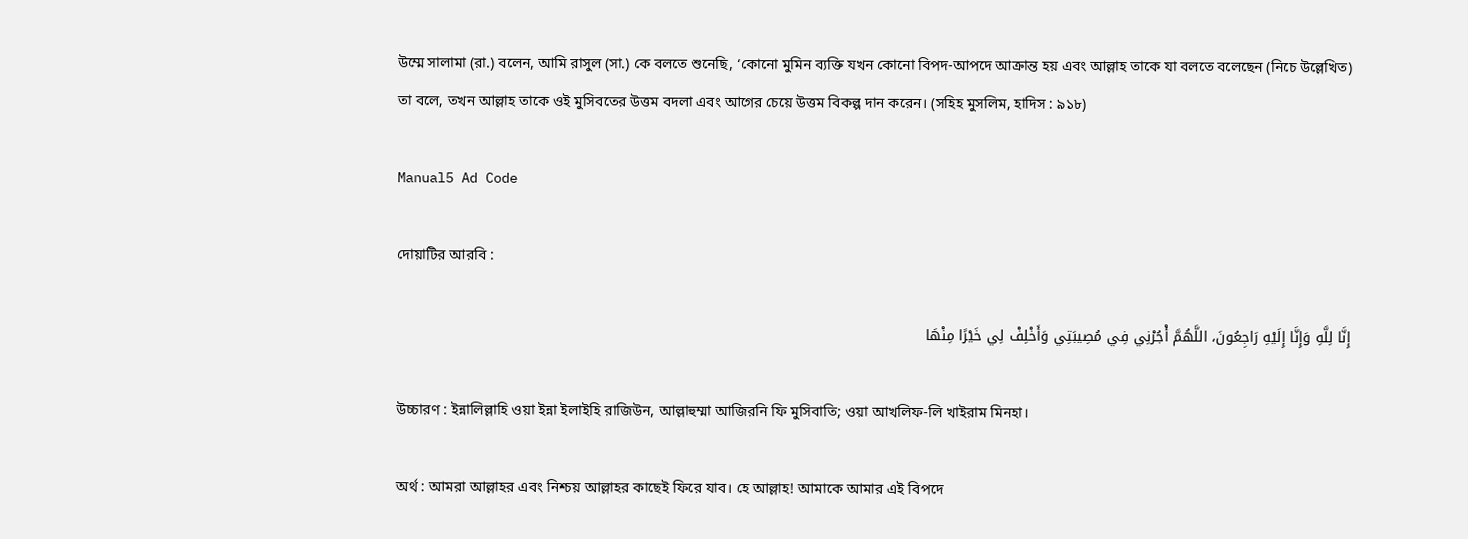উম্মে সালামা (রা.) বলেন, আমি রাসুল (সা.) কে বলতে শুনেছি, ‘কোনো মুমিন ব্যক্তি যখন কোনো বিপদ-আপদে আক্রান্ত হয় এবং আল্লাহ তাকে যা বলতে বলেছেন (নিচে উল্লেখিত) তা বলে, তখন আল্লাহ তাকে ওই মুসিবতের উত্তম বদলা এবং আগের চেয়ে উত্তম বিকল্প দান করেন। (সহিহ মুসলিম, হাদিস : ৯১৮)

Manual5 Ad Code

দোয়াটির আরবি :

إِنَّا لِلَّهِ وَإِنَّا إِلَيْهِ رَاجِعُونَ، اللَّهُمَّ أْجُرْنِي فِي مُصِيبَتِي وَأَخْلِفْ لِي خَيْرًا مِنْهَا

উচ্চারণ : ইন্নালিল্লাহি ওয়া ইন্না ইলাইহি রাজিউন, আল্লাহুম্মা আজিরনি ফি মুসিবাতি; ওয়া আখলিফ-লি খাইরাম মিনহা।

অর্থ : আমরা আল্লাহর এবং নিশ্চয় আল্লাহর কাছেই ফিরে যাব। হে আল্লাহ! আমাকে আমার এই বিপদে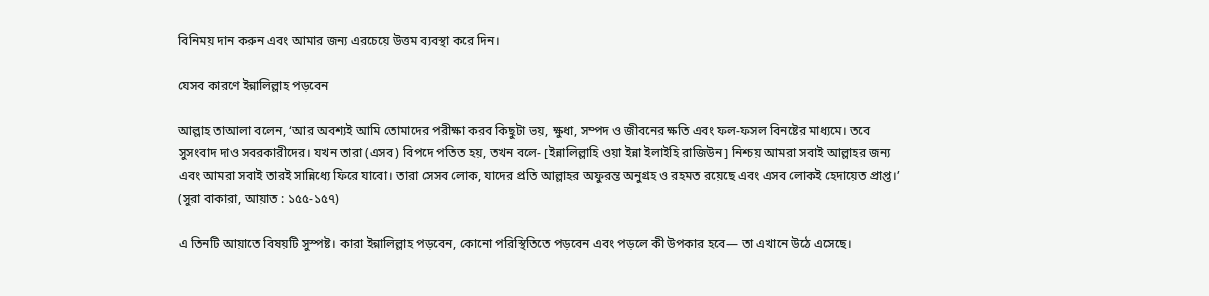বিনিময় দান করুন এবং আমার জন্য এরচেয়ে উত্তম ব্যবস্থা করে দিন।

যেসব কারণে ইন্নালিল্লাহ পড়বেন

আল্লাহ তাআলা বলেন, ‘আর অবশ্যই আমি তোমাদের পরীক্ষা করব কিছুটা ভয়, ক্ষুধা, সম্পদ ও জীবনের ক্ষতি এবং ফল-ফসল বিনষ্টের মাধ্যমে। তবে সুসংবাদ দাও সবরকারীদের। যখন তারা (এসব) বিপদে পতিত হয়, তখন বলে- [ইন্নালিল্লাহি ওয়া ইন্না ইলাইহি রাজিউন] নিশ্চয় আমরা সবাই আল্লাহর জন্য এবং আমরা সবাই তারই সান্নিধ্যে ফিরে যাবো। তারা সেসব লোক, যাদের প্রতি আল্লাহর অফুরন্ত অনুগ্রহ ও রহমত রয়েছে এবং এসব লোকই হেদায়েত প্রাপ্ত।’ (সুরা বাকারা, আয়াত : ১৫৫-১৫৭)

এ তিনটি আয়াতে বিষয়টি সুস্পষ্ট। কারা ইন্নালিল্লাহ পড়বেন, কোনো পরিস্থিতিতে পড়বেন এবং পড়লে কী উপকার হবে— তা এখানে উঠে এসেছে।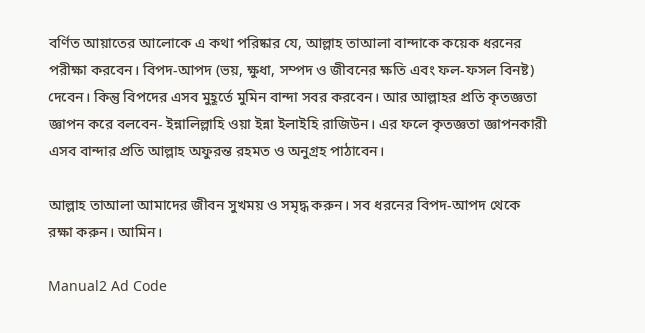বর্ণিত আয়াতের আলোকে এ কথা পরিষ্কার যে, আল্লাহ তাআলা বান্দাকে কয়েক ধরনের পরীক্ষা করবেন। বিপদ-আপদ (ভয়, ক্ষুধা, সম্পদ ও জীবনের ক্ষতি এবং ফল-ফসল বিনষ্ট) দেবেন। কিন্তু বিপদের এসব মুহূর্তে মুমিন বান্দা সবর করবেন। আর আল্লাহর প্রতি কৃতজ্ঞতা জ্ঞাপন করে বলবেন- ইন্নালিল্লাহি ওয়া ইন্না ইলাইহি রাজিউন। এর ফলে কৃতজ্ঞতা জ্ঞাপনকারী এসব বান্দার প্রতি আল্লাহ অফুরন্ত রহমত ও অনুগ্রহ পাঠাবেন।

আল্লাহ তাআলা আমাদের জীবন সুখময় ও সমৃদ্ধ করুন। সব ধরনের বিপদ-আপদ থেকে রক্ষা করুন। আমিন।

Manual2 Ad Code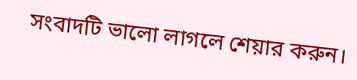সংবাদটি ভালো লাগলে শেয়ার করুন।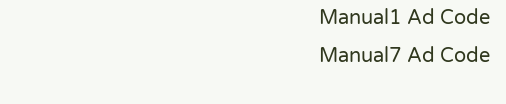Manual1 Ad Code
Manual7 Ad Code